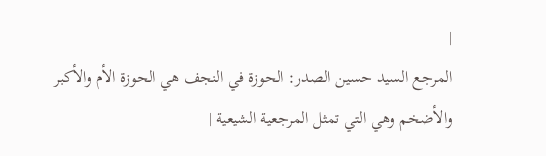|
المرجع السيد حسين الصدر: الحوزة في النجف هي الحوزة الأم والأكبر والأضخم وهي التي تمثل المرجعية الشيعية |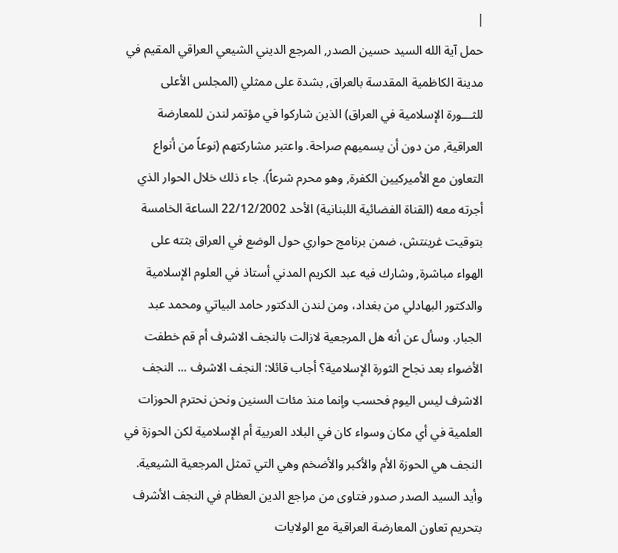|
حمل آية الله السيد حسين الصدر, المرجع الديني الشيعي العراقي المقيم في مدينة الكاظمية المقدسة بالعراق, بشدة على ممثلي (المجلس الأعلى للثـــورة الإسلامية في العراق) الذين شاركوا في مؤتمر لندن للمعارضة العراقية, من دون أن يسميهم صراحة. واعتبر مشاركتهم (نوعاً من أنواع التعاون مع الأميركيين الكفرة, وهو محرم شرعاً). جاء ذلك خلال الحوار الذي أجرته معه (القناة الفضائية اللبنانية) الأحد 22/12/2002 الساعة الخامسة بتوقيت غرينتش، ضمن برنامج حواري حول الوضع في العراق بثته على الهواء مباشرة, وشارك فيه عبد الكريم المدني أستاذ في العلوم الإسلامية والدكتور البهادلي من بغداد، ومن لندن الدكتور حامد البياتي ومحمد عبد الجبار. وسأل عن أنه هل المرجعية لازالت بالنجف الاشرف أم قم خطفت الأضواء بعد نجاح الثورة الإسلامية؟ أجاب قائلا: النجف الاشرف ... النجف الاشرف ليس اليوم فحسب وإنما منذ مئات السنين ونحن نحترم الحوزات العلمية في أي مكان وسواء كان في البلاد العربية أم الإسلامية لكن الحوزة في النجف هي الحوزة الأم والأكبر والأضخم وهي التي تمثل المرجعية الشيعية. وأيد السيد الصدر صدور فتاوى من مراجع الدين العظام في النجف الأشرف بتحريم تعاون المعارضة العراقية مع الولايات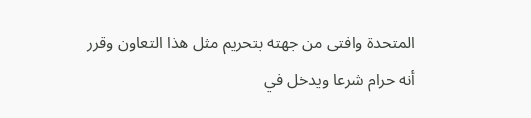المتحدة وافتى من جهته بتحريم مثل هذا التعاون وقرر أنه حرام شرعا ويدخل في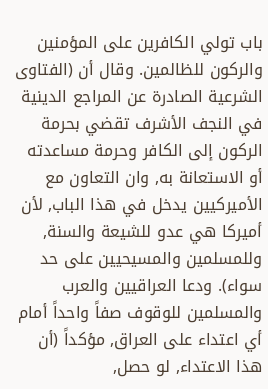باب تولي الكافرين على المؤمنين والركون للظالمين. وقال أن (الفتاوى الشرعية الصادرة عن المراجع الدينية في النجف الأشرف تقضي بحرمة الركون إلى الكافر وحرمة مساعدته أو الاستعانة به, وان التعاون مع الأميركيين يدخل في هذا الباب, لأن أميركا هي عدو للشيعة والسنة, وللمسلمين والمسيحيين على حد سواء). ودعا العراقيين والعرب والمسلمين للوقوف صفاً واحداً أمام أي اعتداء على العراق, مؤكداً (أن هذا الاعتداء, لو حصل,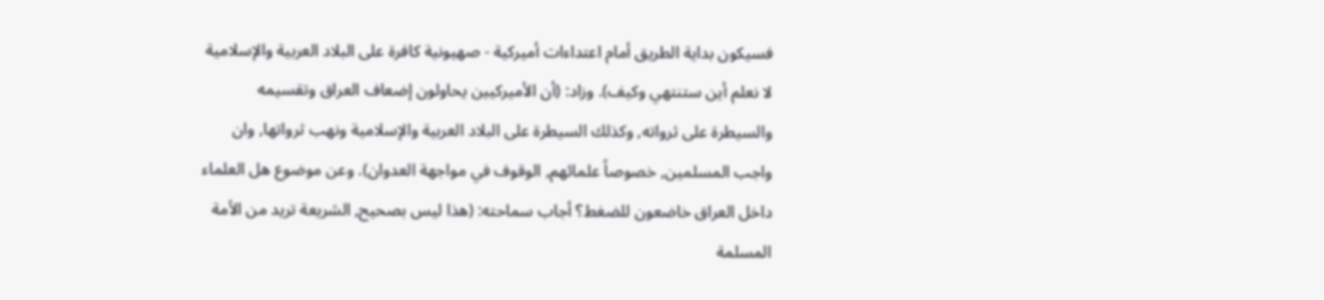فسيكون بداية الطريق أمام اعتداءات أميركية - صهيونية كافرة على البلاد العربية والإسلامية لا نعلم أين ستنتهي وكيف). وزاد: (أن الأميركيين يحاولون إضعاف العراق وتقسيمه والسيطرة على ثرواته, وكذلك السيطرة على البلاد العربية والإسلامية ونهب ثرواتها, وان واجب المسلمين, خصوصاً علمائهم, الوقوف في مواجهة العدوان). وعن موضوع هل العلماء داخل العراق خاضعون للضغط؟ أجاب سماحته: (هذا ليس بصحيح, الشريعة تريد من الأمة المسلمة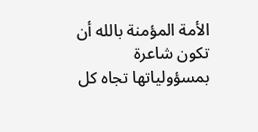الأمة المؤمنة بالله أن تكون شاعرة بمسؤولياتها تجاه كل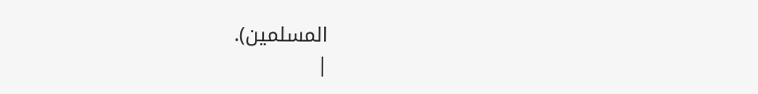المسلمين).
|